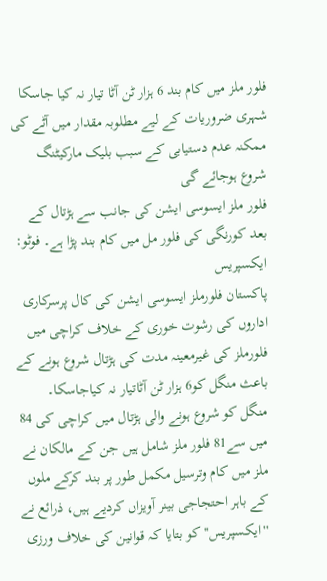فلور ملز میں کام بند 6 ہزار ٹن آٹا تیار نہ کیا جاسکا
شہری ضروریات کے لیے مطلوبہ مقدار میں آٹے کی ممکنہ عدم دستیابی کے سبب بلیک مارکیٹنگ شروع ہوجائے گی
فلور ملز ایسوسی ایشن کی جانب سے ہڑتال کے بعد کورنگی کی فلور مل میں کام بند پڑا ہے۔ فوٹو: ایکسپریس
پاکستان فلورملز ایسوسی ایشن کی کال پرسرکاری اداروں کی رشوت خوری کے خلاف کراچی میں فلورملز کی غیرمعینہ مدت کی ہڑتال شروع ہونے کے باعث منگل کو6 ہزار ٹن آٹاتیار نہ کیاجاسکا۔
منگل کو شروع ہونے والی ہڑتال میں کراچی کی 84 میں سے81 فلور ملز شامل ہیں جن کے مالکان نے ملز میں کام وترسیل مکمل طور پر بند کرکے ملوں کے باہر احتجاجی بینر آویزاں کردیے ہیں، ذرائع نے ''ایکسپریس'' کو بتایا کہ قوانین کی خلاف ورزی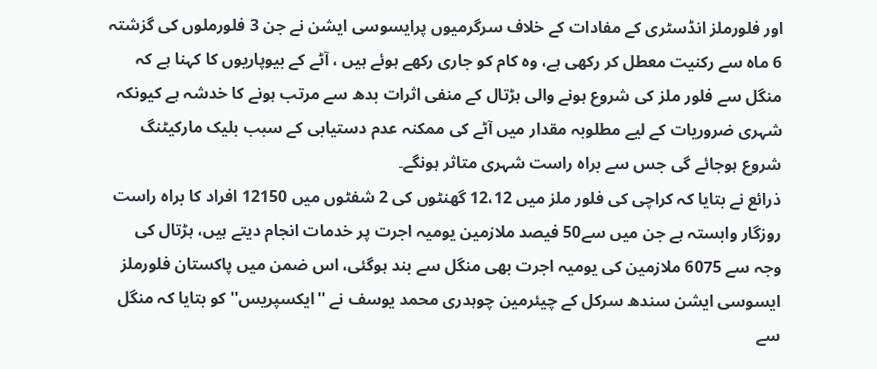اور فلورملز انڈسٹری کے مفادات کے خلاف سرگرمیوں پرایسوسی ایشن نے جن 3 فلورملوں کی گزشتہ 6 ماہ سے رکنیت معطل کر رکھی ہے، وہ کام کو جاری رکھے ہوئے ہیں ، آٹے کے بیوپاریوں کا کہنا ہے کہ منگل سے فلور ملز کی شروع ہونے والی ہڑتال کے منفی اثرات بدھ سے مرتب ہونے کا خدشہ ہے کیونکہ شہری ضروریات کے لیے مطلوبہ مقدار میں آٹے کی ممکنہ عدم دستیابی کے سبب بلیک مارکیٹنگ شروع ہوجائے گی جس سے براہ راست شہری متاثر ہونگے۔
ذرائع نے بتایا کہ کراچی کی فلور ملز میں 12،12 گھنٹوں کی 2 شفٹوں میں 12150 افراد کا براہ راست روزگار وابستہ ہے جن میں سے50 فیصد ملازمین یومیہ اجرت پر خدمات انجام دیتے ہیں، ہڑتال کی وجہ سے 6075 ملازمین کی یومیہ اجرت بھی منگل سے بند ہوگئی، اس ضمن میں پاکستان فلورملز ایسوسی ایشن سندھ سرکل کے چیئرمین چوہدری محمد یوسف نے ''ایکسپریس'' کو بتایا کہ منگل سے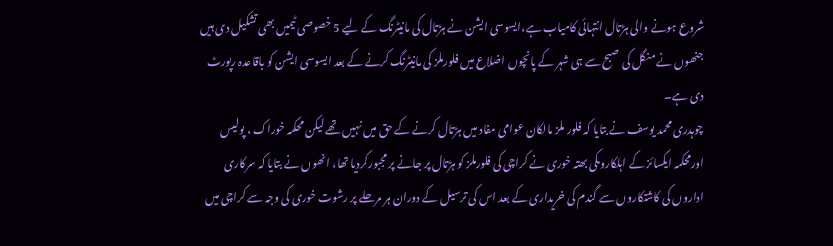شروع ہونے والی ہڑتال انتہائی کامیاب ہے،ایسوسی ایشن نے ہڑتال کی مانیٹرنگ کے لیے 5 خصوصی ٹیمیں بھی تشکیل دی ہیں جنھوں نے منگل کی صبح سے ہی شہر کے پانچوں اضلاع میں فلورملز کی مانیٹرنگ کرنے کے بعد ایسوسی ایشن کو باقاعدہ رپورٹ دی ہے۔
چوہدری محمد یوسف نے بتایا کہ فلور ملز مالکان عوامی مفاد میں ہڑتال کرنے کے حق میں نہیں تھے لیکن محکمہ خوراک ، پولیس اورمحکمہ ایکسائز کے اہلکاروںکی بھتہ خوری نے کراچی کی فلورملز کو ہڑتال پر جانے پر مجبورکردیا تھا، انھوں نے بتایا کہ سرکاری اداروں کی کاشتکاروں سے گندم کی خریداری کے بعد اس کی ترسیل کے دوران ہر مرحلے پر رشوت خوری کی وجہ سے کراچی میں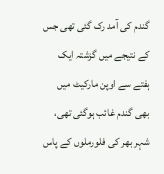گندم کی آمد رک گئی تھی جس کے نتیجے میں گزشتہ ایک ہفتے سے اوپن مارکیٹ میں بھی گندم غائب ہوگئی تھی، شہر بھر کی فلورملوں کے پاس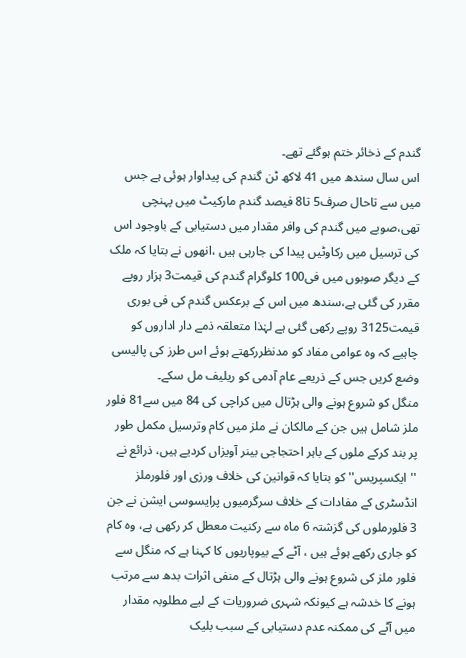گندم کے ذخائر ختم ہوگئے تھے۔
اس سال سندھ میں 41 لاکھ ٹن گندم کی پیداوار ہوئی ہے جس میں سے تاحال صرف5 تا8 فیصد گندم مارکیٹ میں پہنچی تھی،صوبے میں گندم کی وافر مقدار میں دستیابی کے باوجود اس کی ترسیل میں رکاوٹیں پیدا کی جارہی ہیں ،انھوں نے بتایا کہ ملک کے دیگر صوبوں میں فی100 کلوگرام گندم کی قیمت3 ہزار روپے مقرر کی گئی ہے،سندھ میں اس کے برعکس گندم کی فی بوری قیمت3125 روپے رکھی گئی ہے لہٰذا متعلقہ ذمے دار اداروں کو چاہیے کہ وہ عوامی مفاد کو مدنظررکھتے ہوئے اس طرز کی پالیسی وضع کریں جس کے ذریعے عام آدمی کو ریلیف مل سکے۔
منگل کو شروع ہونے والی ہڑتال میں کراچی کی 84 میں سے81 فلور ملز شامل ہیں جن کے مالکان نے ملز میں کام وترسیل مکمل طور پر بند کرکے ملوں کے باہر احتجاجی بینر آویزاں کردیے ہیں، ذرائع نے ''ایکسپریس'' کو بتایا کہ قوانین کی خلاف ورزی اور فلورملز انڈسٹری کے مفادات کے خلاف سرگرمیوں پرایسوسی ایشن نے جن 3 فلورملوں کی گزشتہ 6 ماہ سے رکنیت معطل کر رکھی ہے، وہ کام کو جاری رکھے ہوئے ہیں ، آٹے کے بیوپاریوں کا کہنا ہے کہ منگل سے فلور ملز کی شروع ہونے والی ہڑتال کے منفی اثرات بدھ سے مرتب ہونے کا خدشہ ہے کیونکہ شہری ضروریات کے لیے مطلوبہ مقدار میں آٹے کی ممکنہ عدم دستیابی کے سبب بلیک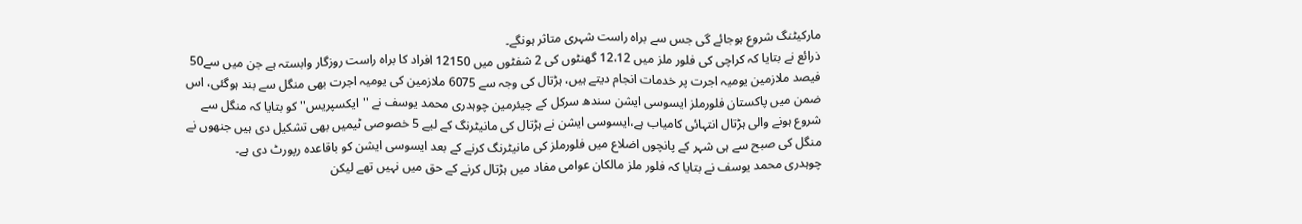مارکیٹنگ شروع ہوجائے گی جس سے براہ راست شہری متاثر ہونگے۔
ذرائع نے بتایا کہ کراچی کی فلور ملز میں 12،12 گھنٹوں کی 2 شفٹوں میں 12150 افراد کا براہ راست روزگار وابستہ ہے جن میں سے50 فیصد ملازمین یومیہ اجرت پر خدمات انجام دیتے ہیں، ہڑتال کی وجہ سے 6075 ملازمین کی یومیہ اجرت بھی منگل سے بند ہوگئی، اس ضمن میں پاکستان فلورملز ایسوسی ایشن سندھ سرکل کے چیئرمین چوہدری محمد یوسف نے ''ایکسپریس'' کو بتایا کہ منگل سے شروع ہونے والی ہڑتال انتہائی کامیاب ہے،ایسوسی ایشن نے ہڑتال کی مانیٹرنگ کے لیے 5 خصوصی ٹیمیں بھی تشکیل دی ہیں جنھوں نے منگل کی صبح سے ہی شہر کے پانچوں اضلاع میں فلورملز کی مانیٹرنگ کرنے کے بعد ایسوسی ایشن کو باقاعدہ رپورٹ دی ہے۔
چوہدری محمد یوسف نے بتایا کہ فلور ملز مالکان عوامی مفاد میں ہڑتال کرنے کے حق میں نہیں تھے لیکن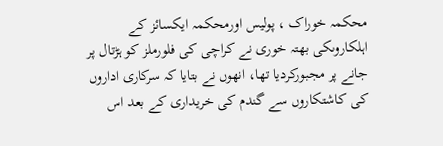محکمہ خوراک ، پولیس اورمحکمہ ایکسائز کے اہلکاروںکی بھتہ خوری نے کراچی کی فلورملز کو ہڑتال پر جانے پر مجبورکردیا تھا، انھوں نے بتایا کہ سرکاری اداروں کی کاشتکاروں سے گندم کی خریداری کے بعد اس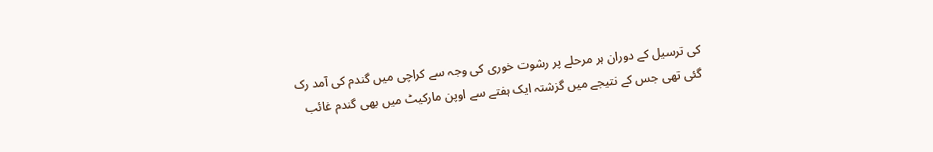کی ترسیل کے دوران ہر مرحلے پر رشوت خوری کی وجہ سے کراچی میں گندم کی آمد رک گئی تھی جس کے نتیجے میں گزشتہ ایک ہفتے سے اوپن مارکیٹ میں بھی گندم غائب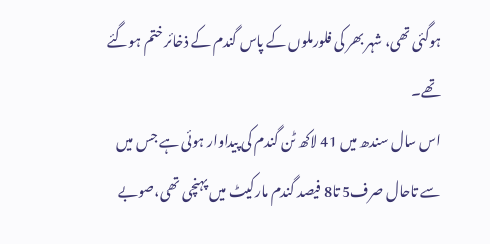ہوگئی تھی، شہر بھر کی فلورملوں کے پاس گندم کے ذخائر ختم ہوگئے تھے۔
اس سال سندھ میں 41 لاکھ ٹن گندم کی پیداوار ہوئی ہے جس میں سے تاحال صرف5 تا8 فیصد گندم مارکیٹ میں پہنچی تھی،صوبے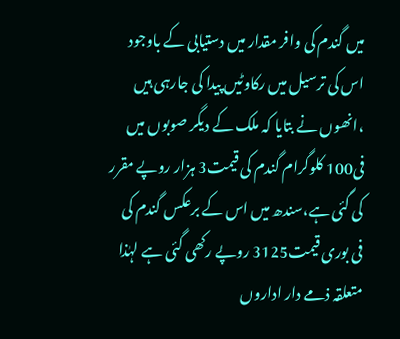میں گندم کی وافر مقدار میں دستیابی کے باوجود اس کی ترسیل میں رکاوٹیں پیدا کی جارہی ہیں ،انھوں نے بتایا کہ ملک کے دیگر صوبوں میں فی100 کلوگرام گندم کی قیمت3 ہزار روپے مقرر کی گئی ہے،سندھ میں اس کے برعکس گندم کی فی بوری قیمت3125 روپے رکھی گئی ہے لہٰذا متعلقہ ذمے دار اداروں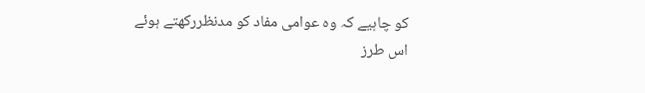کو چاہیے کہ وہ عوامی مفاد کو مدنظررکھتے ہوئے اس طرز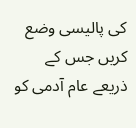کی پالیسی وضع کریں جس کے ذریعے عام آدمی کو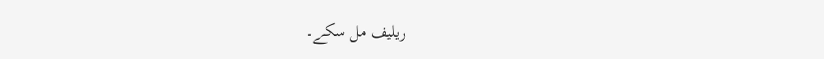ریلیف مل سکے۔